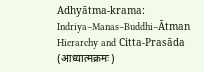Adhyātma-krama: Indriya–Manas–Buddhi–Ātman Hierarchy and Citta-Prasāda (आध्यात्मक्रमः)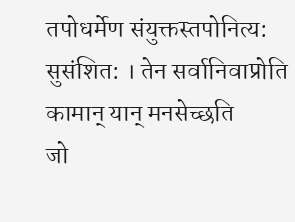तपोधर्मेण संयुक्तस्तपोनित्य: सुसंशित: । तेन सर्वानिवाप्रोति कामान् यान् मनसेच्छति
जो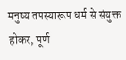मनुष्य तपस्यारूप धर्म से संयुक्त होकर, पूर्ण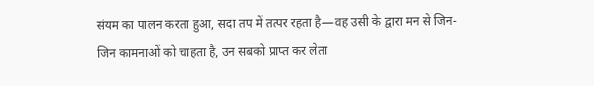संयम का पालन करता हुआ, सदा तप में तत्पर रहता है—वह उसी के द्वारा मन से जिन-जिन कामनाओं को चाहता है, उन सबको प्राप्त कर लेता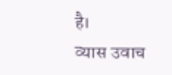है।
व्यास उवाच